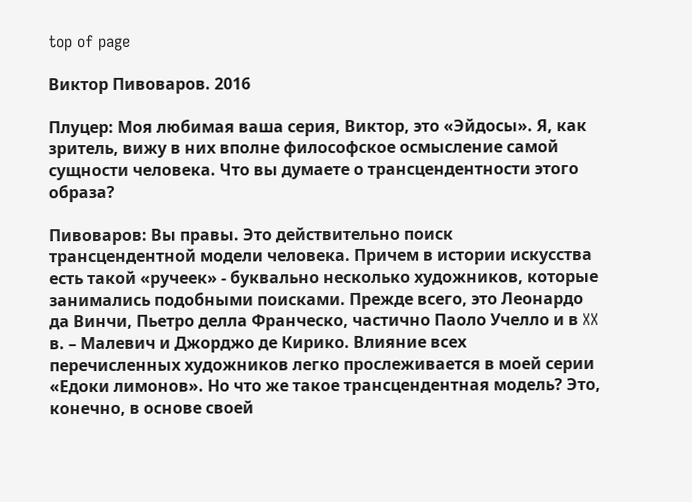top of page

Виктор Пивоваров. 2016

Плуцер: Моя любимая ваша серия, Виктор, это «Эйдосы». Я, как зритель, вижу в них вполне философское осмысление самой сущности человека. Что вы думаете о трансцендентности этого образа?

Пивоваров: Вы правы. Это действительно поиск трансцендентной модели человека. Причем в истории искусства есть такой «ручеек» - буквально несколько художников, которые занимались подобными поисками. Прежде всего, это Леонардо да Винчи, Пьетро делла Франческо, частично Паоло Учелло и в XX в. – Малевич и Джорджо де Кирико. Влияние всех перечисленных художников легко прослеживается в моей серии «Едоки лимонов». Но что же такое трансцендентная модель? Это, конечно, в основе своей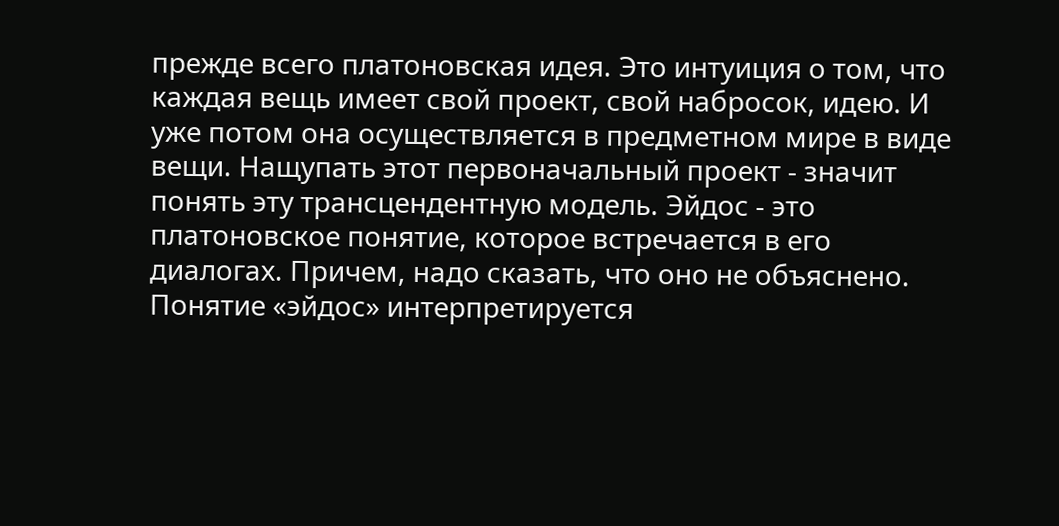прежде всего платоновская идея. Это интуиция о том, что каждая вещь имеет свой проект, свой набросок, идею. И уже потом она осуществляется в предметном мире в виде вещи. Нащупать этот первоначальный проект - значит понять эту трансцендентную модель. Эйдос - это платоновское понятие, которое встречается в его диалогах. Причем, надо сказать, что оно не объяснено. Понятие «эйдос» интерпретируется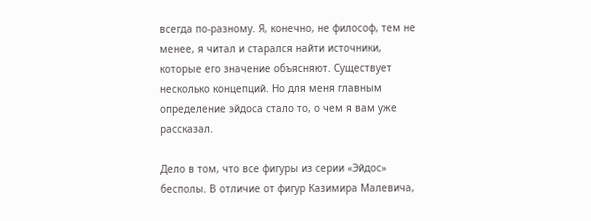всегда по-разному. Я, конечно, не философ, тем не менее, я читал и старался найти источники, которые его значение объясняют. Существует несколько концепций. Но для меня главным определение эйдоса стало то, о чем я вам уже рассказал.

Дело в том, что все фигуры из серии «Эйдос» бесполы. В отличие от фигур Казимира Малевича,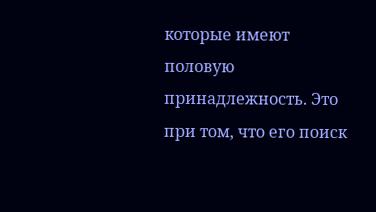которые имеют половую принадлежность. Это при том, что его поиск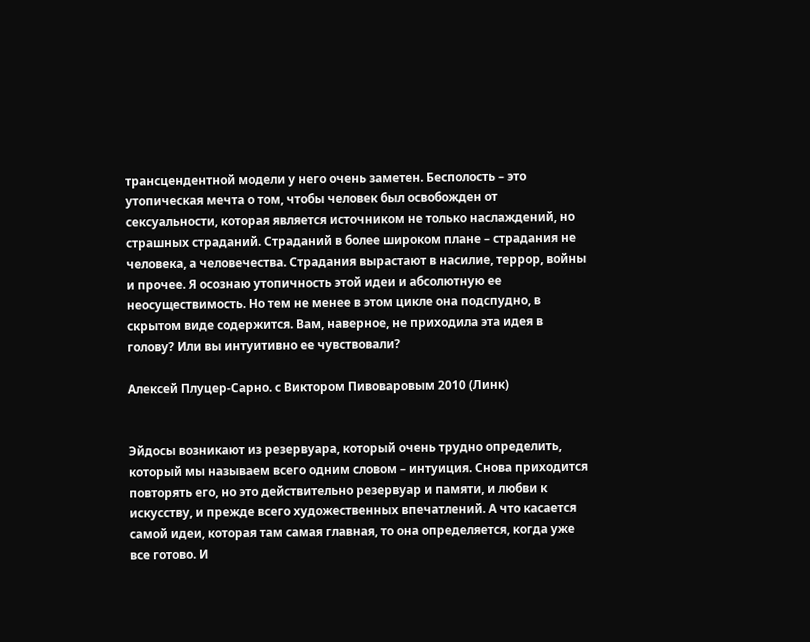трансцендентной модели у него очень заметен. Бесполость – это утопическая мечта о том, чтобы человек был освобожден от сексуальности, которая является источником не только наслаждений, но страшных страданий. Страданий в более широком плане – страдания не человека, а человечества. Страдания вырастают в насилие, террор, войны и прочее. Я осознаю утопичность этой идеи и абсолютную ее неосуществимость. Но тем не менее в этом цикле она подспудно, в скрытом виде содержится. Вам, наверное, не приходила эта идея в голову? Или вы интуитивно ее чувствовали?

Алексей Плуцер-Сарно. с Виктором Пивоваровым 2010 (Линк)


Эйдосы возникают из резервуара, который очень трудно определить, который мы называем всего одним словом – интуиция. Снова приходится повторять его, но это действительно резервуар и памяти, и любви к искусству, и прежде всего художественных впечатлений. А что касается самой идеи, которая там самая главная, то она определяется, когда уже все готово. И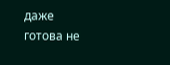даже готова не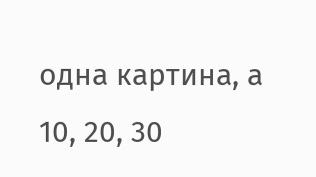одна картина, а 10, 20, 30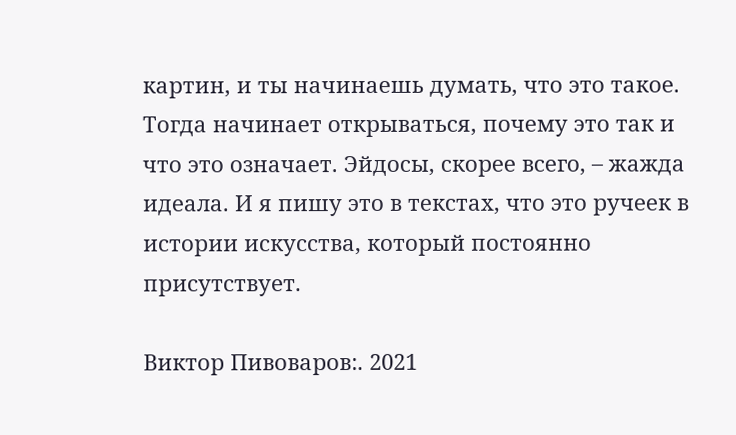картин, и ты начинаешь думать, что это такое. Тогда начинает открываться, почему это так и что это означает. Эйдосы, скорее всего, – жажда идеала. И я пишу это в текстах, что это ручеек в истории искусства, который постоянно присутствует.

Виктор Пивоваров:. 2021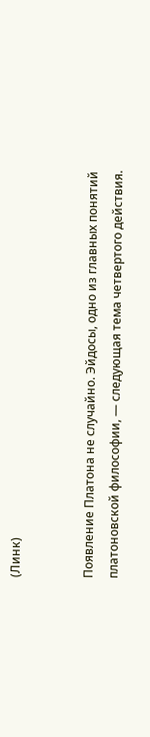(Линк)


Появление Платона не случайно. Эйдосы, одно из главных понятий платоновской философии, — следующая тема четвертого действия.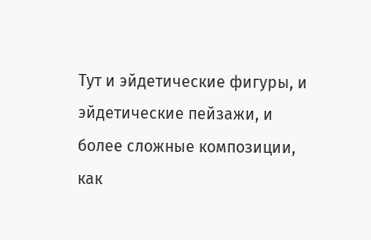Тут и эйдетические фигуры, и эйдетические пейзажи, и более сложные композиции, как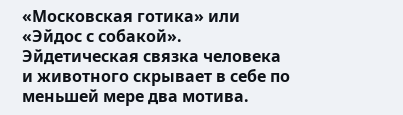«Московская готика» или «Эйдос с собакой». Эйдетическая связка человека и животного скрывает в себе по меньшей мере два мотива.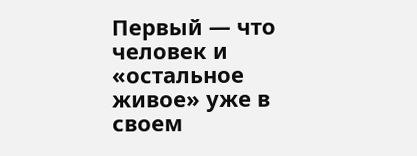Первый — что человек и «остальное живое» уже в своем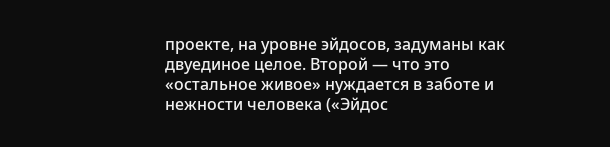проекте, на уровне эйдосов, задуманы как двуединое целое. Второй — что это «остальное живое» нуждается в заботе и нежности человека («Эйдос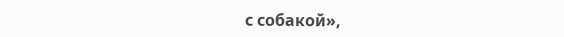с собакой»,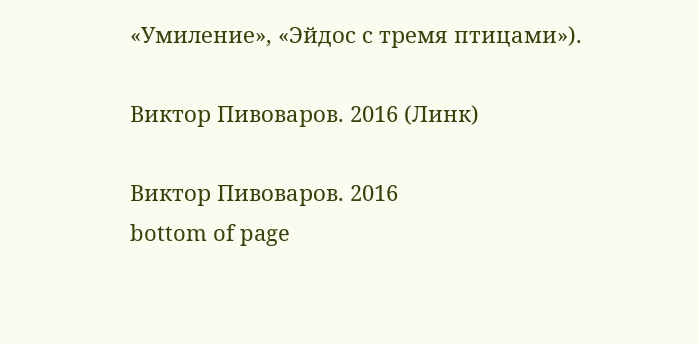«Умиление», «Эйдос с тремя птицами»).

Виктор Пивоваров. 2016 (Линк)

Виктор Пивоваров. 2016
bottom of page